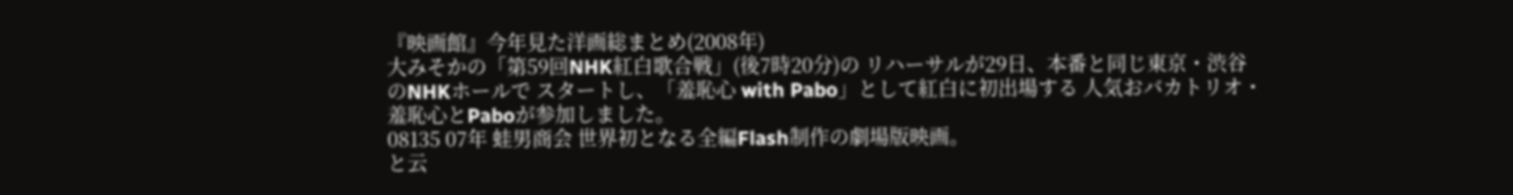『映画館』今年見た洋画総まとめ(2008年)
大みそかの「第59回NHK紅白歌合戦」(後7時20分)の リハーサルが29日、本番と同じ東京・渋谷のNHKホールで スタートし、「羞恥心 with Pabo」として紅白に初出場する 人気おバカトリオ・羞恥心とPaboが参加しました。
08135 07年 蛙男商会 世界初となる全編Flash制作の劇場版映画。
と云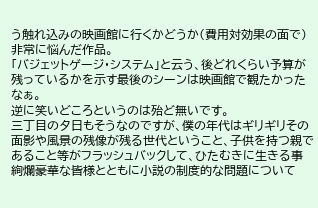う触れ込みの映画館に行くかどうか(費用対効果の面で)非常に悩んだ作品。
「バジェットゲージ・システム」と云う、後どれくらい予算が残っているかを示す最後のシーンは映画館で観たかったなぁ。
逆に笑いどころというのは殆ど無いです。
三丁目の夕日もそうなのですが、僕の年代はギリギリその面影や風景の残像が残る世代ということ、子供を持つ親であること等がフラッシュバックして、ひたむきに生きる事絢爛豪華な皆様とともに小説の制度的な問題について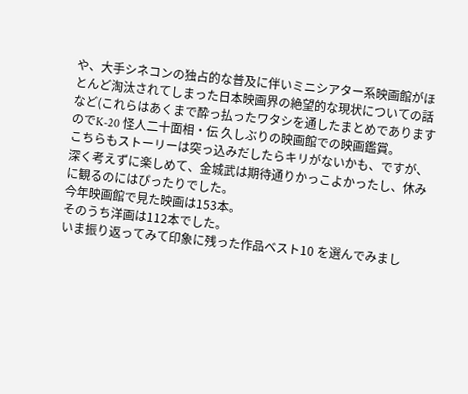や、大手シネコンの独占的な普及に伴いミニシアター系映画館がほとんど淘汰されてしまった日本映画界の絶望的な現状についての話など(これらはあくまで酔っ払ったワタシを通したまとめでありますのでK-20 怪人二十面相・伝 久しぶりの映画館での映画鑑賞。
こちらもストーリーは突っ込みだしたらキリがないかも、ですが、深く考えずに楽しめて、金城武は期待通りかっこよかったし、休みに観るのにはぴったりでした。
今年映画館で見た映画は153本。
そのうち洋画は112本でした。
いま振り返ってみて印象に残った作品ベスト10 を選んでみまし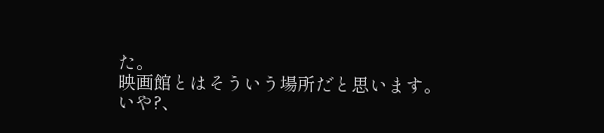た。
映画館とはそういう場所だと思います。
いや?、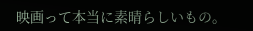映画って本当に素晴らしいもの。